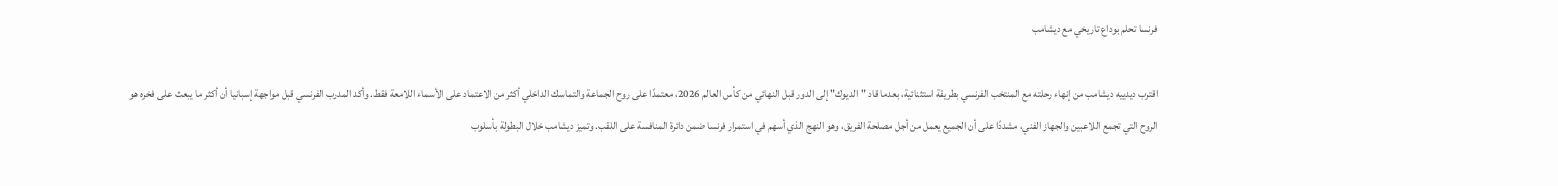فرنسا تحلم بوداع تاريخي مع ديشامب

اقترب ديدييه ديشامب من إنهاء رحلته مع المنتخب الفرنسي بطريقة استثنائية، بعدما قاد "الديوك" إلى الدور قبل النهائي من كأس العالم 2026، معتمدًا على روح الجماعة والتماسك الداخلي أكثر من الاعتماد على الأسماء اللامعة فقط. وأكد المدرب الفرنسي قبل مواجهة إسبانيا أن أكثر ما يبعث على فخره هو الروح التي تجمع اللاعبين والجهاز الفني، مشددًا على أن الجميع يعمل من أجل مصلحة الفريق، وهو النهج الذي أسهم في استمرار فرنسا ضمن دائرة المنافسة على اللقب. وتميز ديشامب خلال البطولة بأسلوب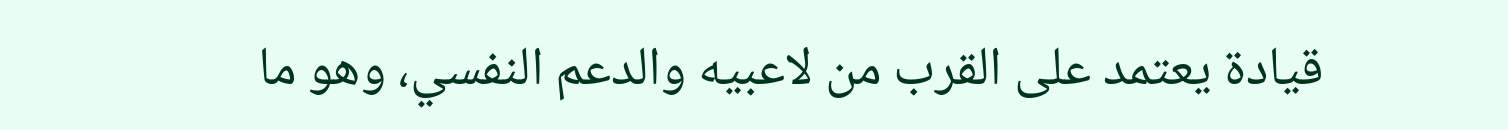قيادة يعتمد على القرب من لاعبيه والدعم النفسي، وهو ما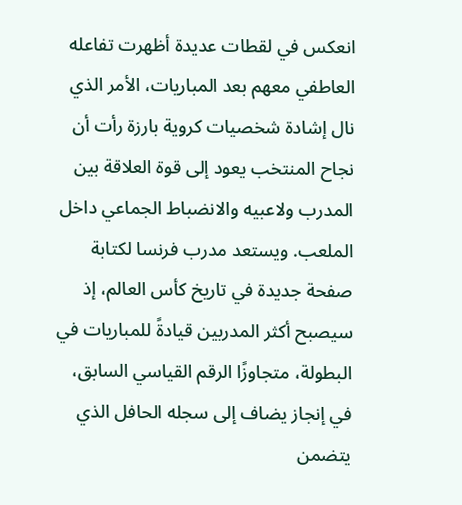انعكس في لقطات عديدة أظهرت تفاعله العاطفي معهم بعد المباريات، الأمر الذي نال إشادة شخصيات كروية بارزة رأت أن نجاح المنتخب يعود إلى قوة العلاقة بين المدرب ولاعبيه والانضباط الجماعي داخل الملعب. ويستعد مدرب فرنسا لكتابة صفحة جديدة في تاريخ كأس العالم، إذ سيصبح أكثر المدربين قيادةً للمباريات في البطولة، متجاوزًا الرقم القياسي السابق، في إنجاز يضاف إلى سجله الحافل الذي يتضمن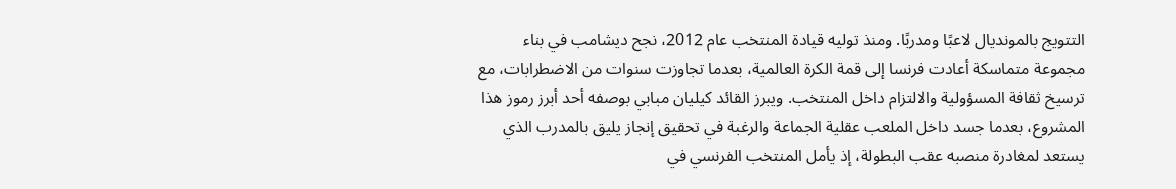التتويج بالمونديال لاعبًا ومدربًا. ومنذ توليه قيادة المنتخب عام 2012، نجح ديشامب في بناء مجموعة متماسكة أعادت فرنسا إلى قمة الكرة العالمية، بعدما تجاوزت سنوات من الاضطرابات، مع ترسيخ ثقافة المسؤولية والالتزام داخل المنتخب. ويبرز القائد كيليان مبابي بوصفه أحد أبرز رموز هذا المشروع، بعدما جسد داخل الملعب عقلية الجماعة والرغبة في تحقيق إنجاز يليق بالمدرب الذي يستعد لمغادرة منصبه عقب البطولة، إذ يأمل المنتخب الفرنسي في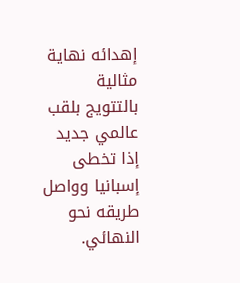إهدائه نهاية مثالية بالتتويج بلقب عالمي جديد إذا تخطى إسبانيا وواصل طريقه نحو النهائي.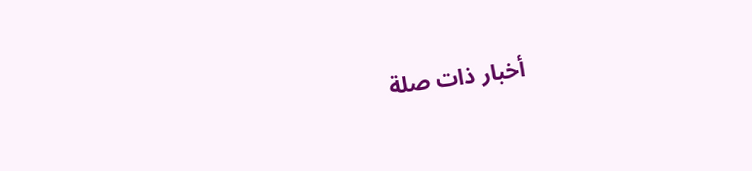أخبار ذات صلة